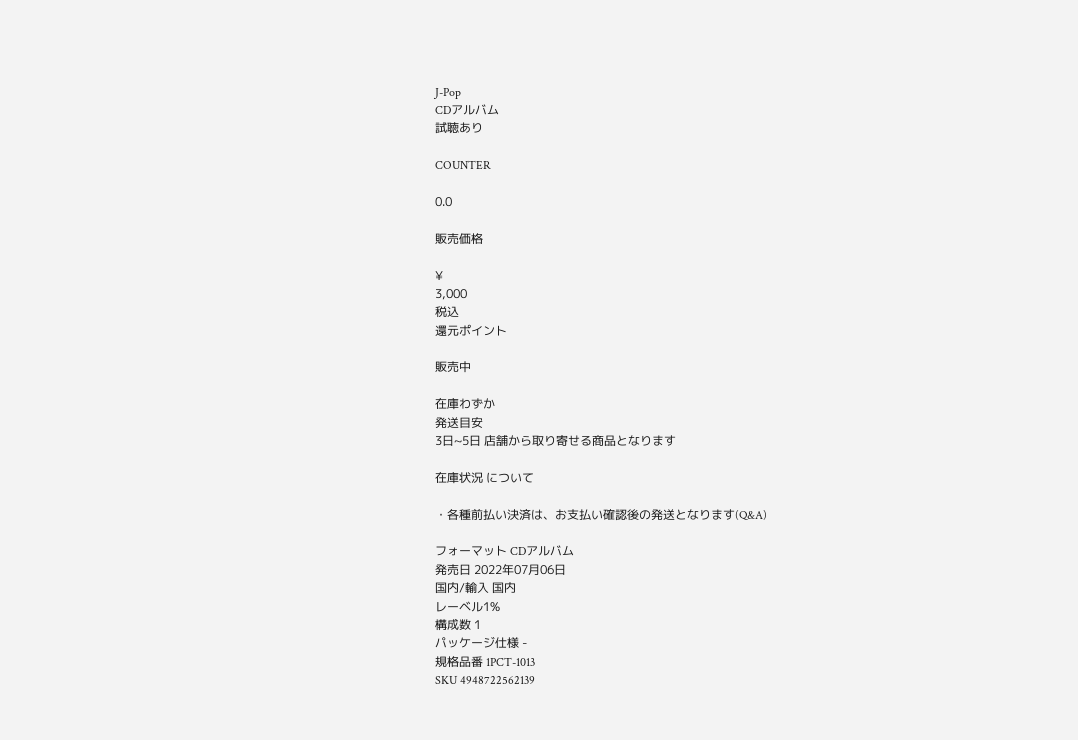J-Pop
CDアルバム
試聴あり

COUNTER

0.0

販売価格

¥
3,000
税込
還元ポイント

販売中

在庫わずか
発送目安
3日~5日 店舗から取り寄せる商品となります

在庫状況 について

・各種前払い決済は、お支払い確認後の発送となります(Q&A)

フォーマット CDアルバム
発売日 2022年07月06日
国内/輸入 国内
レーベル1%
構成数 1
パッケージ仕様 -
規格品番 1PCT-1013
SKU 4948722562139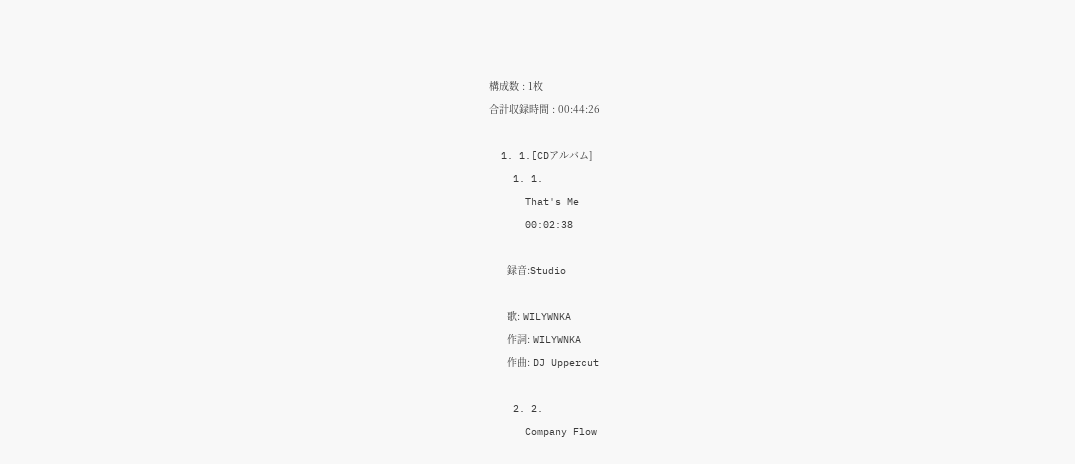構成数 : 1枚
合計収録時間 : 00:44:26

  1. 1.[CDアルバム]
    1. 1.
      That's Me
      00:02:38

      録音:Studio

      歌: WILYWNKA
      作詞: WILYWNKA
      作曲: DJ Uppercut

    2. 2.
      Company Flow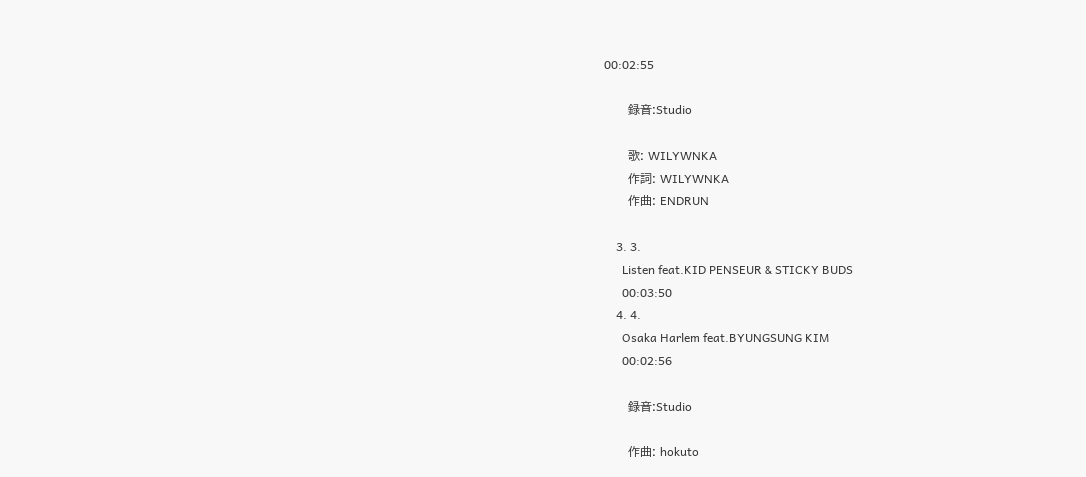00:02:55

      録音:Studio

      歌: WILYWNKA
      作詞: WILYWNKA
      作曲: ENDRUN

    3. 3.
      Listen feat.KID PENSEUR & STICKY BUDS
      00:03:50
    4. 4.
      Osaka Harlem feat.BYUNGSUNG KIM
      00:02:56

      録音:Studio

      作曲: hokuto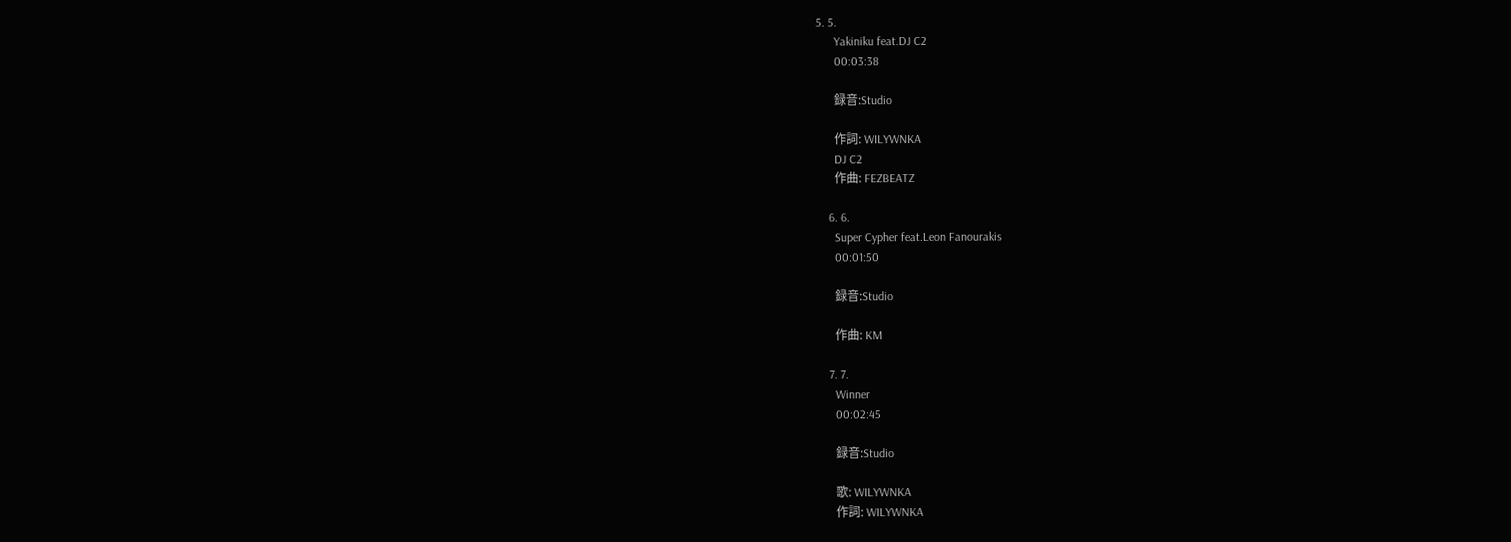5. 5.
      Yakiniku feat.DJ C2
      00:03:38

      録音:Studio

      作詞: WILYWNKA
      DJ C2
      作曲: FEZBEATZ

    6. 6.
      Super Cypher feat.Leon Fanourakis
      00:01:50

      録音:Studio

      作曲: KM

    7. 7.
      Winner
      00:02:45

      録音:Studio

      歌: WILYWNKA
      作詞: WILYWNKA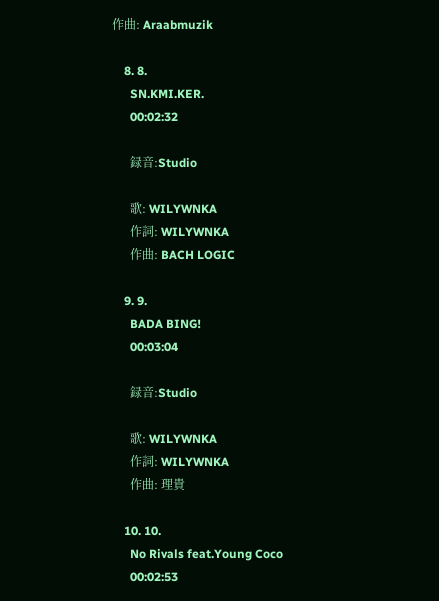作曲: Araabmuzik

    8. 8.
      SN.KMI.KER.
      00:02:32

      録音:Studio

      歌: WILYWNKA
      作詞: WILYWNKA
      作曲: BACH LOGIC

    9. 9.
      BADA BING!
      00:03:04

      録音:Studio

      歌: WILYWNKA
      作詞: WILYWNKA
      作曲: 理貴

    10. 10.
      No Rivals feat.Young Coco
      00:02:53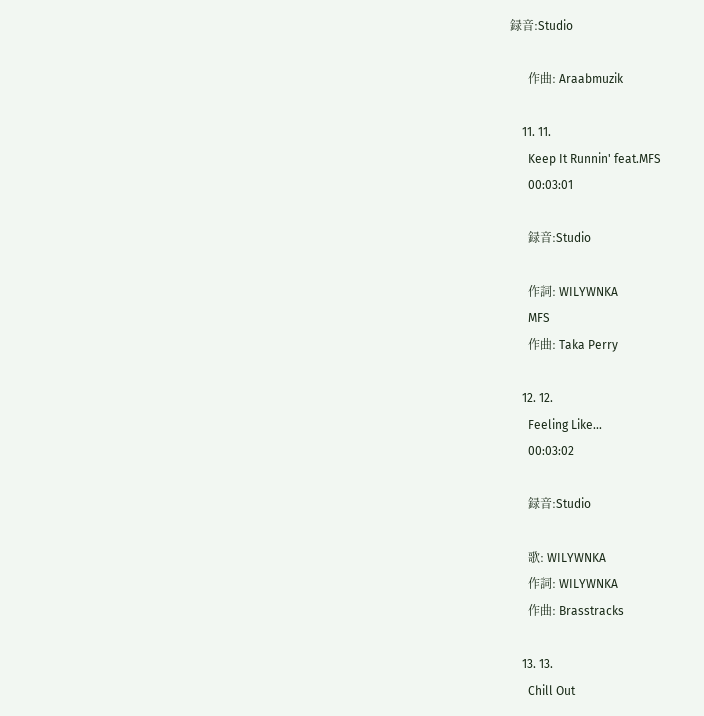録音:Studio

      作曲: Araabmuzik

    11. 11.
      Keep It Runnin' feat.MFS
      00:03:01

      録音:Studio

      作詞: WILYWNKA
      MFS
      作曲: Taka Perry

    12. 12.
      Feeling Like...
      00:03:02

      録音:Studio

      歌: WILYWNKA
      作詞: WILYWNKA
      作曲: Brasstracks

    13. 13.
      Chill Out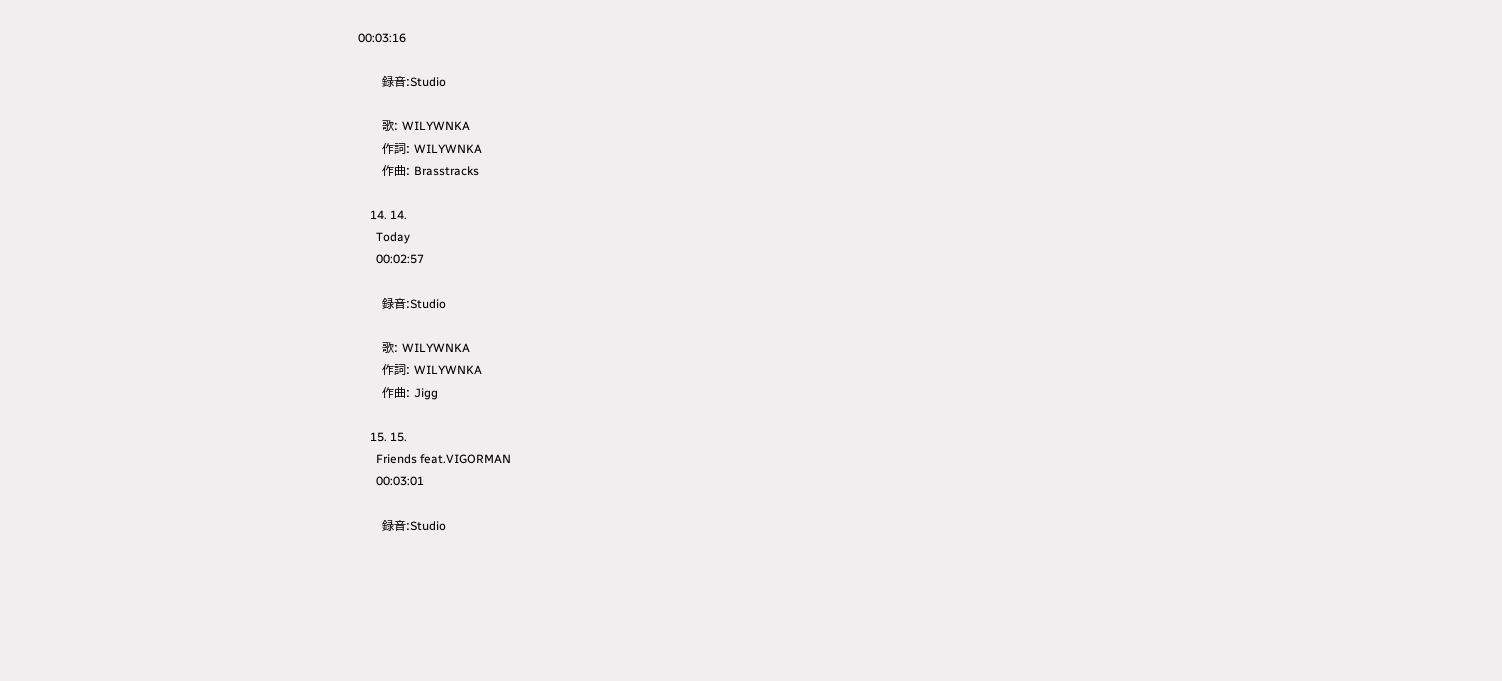00:03:16

      録音:Studio

      歌: WILYWNKA
      作詞: WILYWNKA
      作曲: Brasstracks

    14. 14.
      Today
      00:02:57

      録音:Studio

      歌: WILYWNKA
      作詞: WILYWNKA
      作曲: Jigg

    15. 15.
      Friends feat.VIGORMAN
      00:03:01

      録音:Studio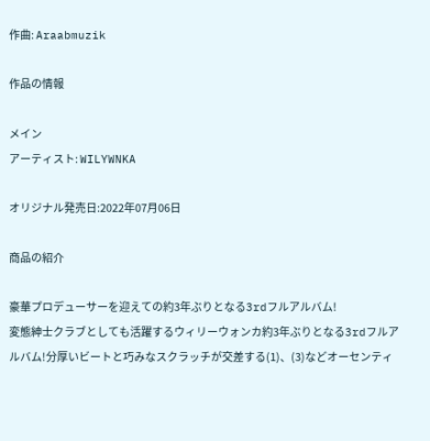作曲: Araabmuzik

作品の情報

メイン
アーティスト: WILYWNKA

オリジナル発売日:2022年07月06日

商品の紹介

豪華プロデューサーを迎えての約3年ぶりとなる3rdフルアルバム!
変態紳士クラブとしても活躍するウィリーウォンカ約3年ぶりとなる3rdフルアルバム!分厚いビートと巧みなスクラッチが交差する(1)、(3)などオーセンティ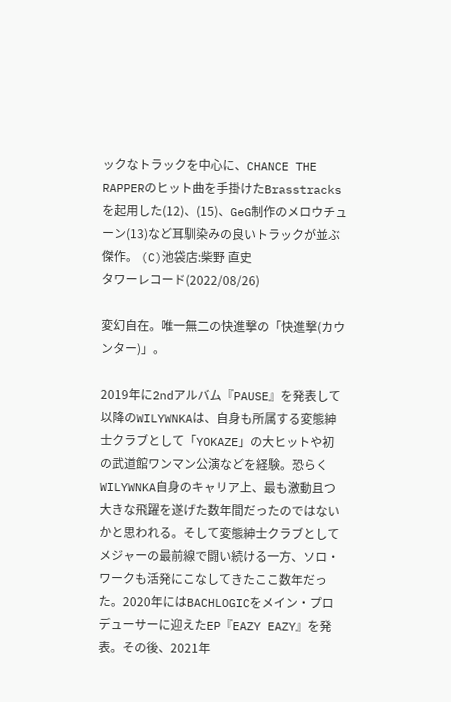ックなトラックを中心に、CHANCE THE RAPPERのヒット曲を手掛けたBrasstracksを起用した(12)、(15)、GeG制作のメロウチューン(13)など耳馴染みの良いトラックが並ぶ傑作。 (C)池袋店:柴野 直史
タワーレコード(2022/08/26)

変幻自在。唯一無二の快進撃の「快進撃(カウンター)」。

2019年に2ndアルバム『PAUSE』を発表して以降のWILYWNKAは、自身も所属する変態紳士クラブとして「YOKAZE」の大ヒットや初の武道館ワンマン公演などを経験。恐らくWILYWNKA自身のキャリア上、最も激動且つ大きな飛躍を遂げた数年間だったのではないかと思われる。そして変態紳士クラブとしてメジャーの最前線で闘い続ける一方、ソロ・ワークも活発にこなしてきたここ数年だった。2020年にはBACHLOGICをメイン・プロデューサーに迎えたEP『EAZY EAZY』を発表。その後、2021年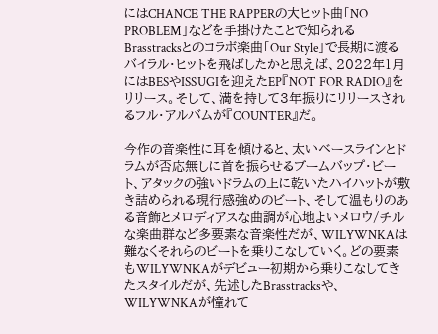にはCHANCE THE RAPPERの大ヒット曲「NO PROBLEM」などを手掛けたことで知られるBrasstracksとのコラボ楽曲「Our Style」で長期に渡るバイラル・ヒットを飛ばしたかと思えば、2022年1月にはBESやISSUGIを迎えたEP『NOT FOR RADIO』をリリース。そして、満を持して3年振りにリリースされるフル・アルバムが『COUNTER』だ。

今作の音楽性に耳を傾けると、太いベースラインとドラムが否応無しに首を振らせるブームバップ・ビート、アタックの強いドラムの上に乾いたハイハットが敷き詰められる現行感強めのビート、そして温もりのある音飾とメロディアスな曲調が心地よいメロウ/チルな楽曲群など多要素な音楽性だが、WILYWNKAは難なくそれらのビートを乗りこなしていく。どの要素もWILYWNKAがデビュー初期から乗りこなしてきたスタイルだが、先述したBrasstracksや、WILYWNKAが憧れて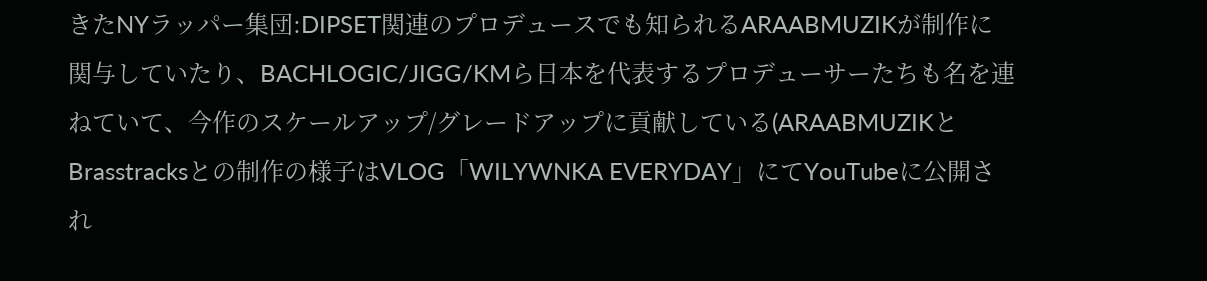きたNYラッパー集団:DIPSET関連のプロデュースでも知られるARAABMUZIKが制作に関与していたり、BACHLOGIC/JIGG/KMら日本を代表するプロデューサーたちも名を連ねていて、今作のスケールアップ/グレードアップに貢献している(ARAABMUZIKとBrasstracksとの制作の様子はVLOG「WILYWNKA EVERYDAY」にてYouTubeに公開され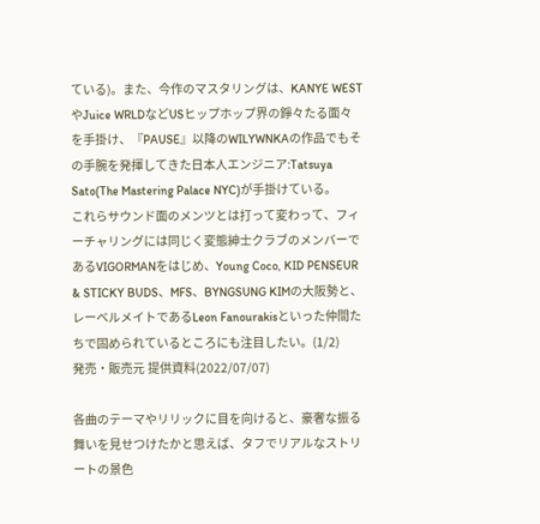ている)。また、今作のマスタリングは、KANYE WESTやJuice WRLDなどUSヒップホップ界の錚々たる面々を手掛け、『PAUSE』以降のWILYWNKAの作品でもその手腕を発揮してきた日本人エンジニア:Tatsuya Sato(The Mastering Palace NYC)が手掛けている。
これらサウンド面のメンツとは打って変わって、フィーチャリングには同じく変態紳士クラブのメンバーであるVIGORMANをはじめ、Young Coco, KID PENSEUR & STICKY BUDS、MFS、BYNGSUNG KIMの大阪勢と、レーベルメイトであるLeon Fanourakisといった仲間たちで固められているところにも注目したい。(1/2)
発売・販売元 提供資料(2022/07/07)

各曲のテーマやリリックに目を向けると、豪奢な振る舞いを見せつけたかと思えば、タフでリアルなストリートの景色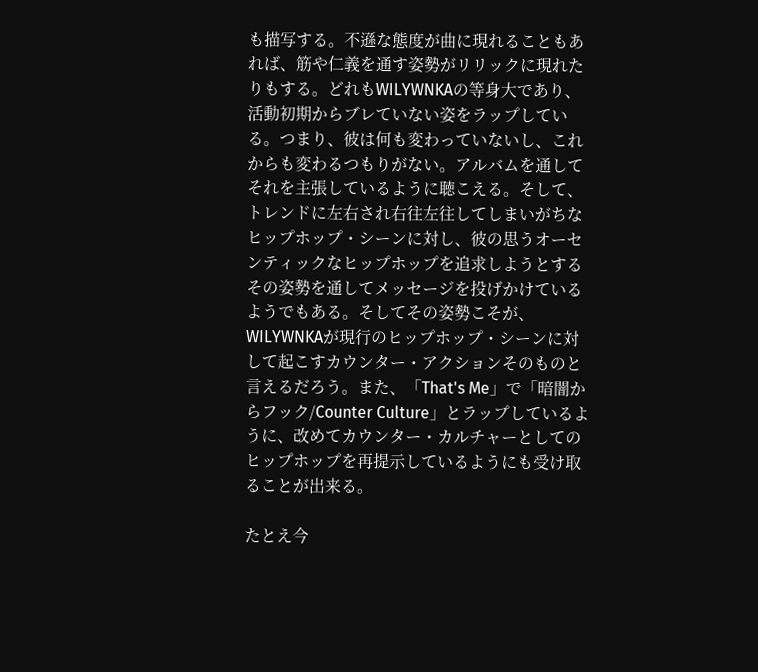も描写する。不遜な態度が曲に現れることもあれば、筋や仁義を通す姿勢がリリックに現れたりもする。どれもWILYWNKAの等身大であり、活動初期からブレていない姿をラップしている。つまり、彼は何も変わっていないし、これからも変わるつもりがない。アルバムを通してそれを主張しているように聴こえる。そして、トレンドに左右され右往左往してしまいがちなヒップホップ・シーンに対し、彼の思うオーセンティックなヒップホップを追求しようとするその姿勢を通してメッセージを投げかけているようでもある。そしてその姿勢こそが、WILYWNKAが現行のヒップホップ・シーンに対して起こすカウンター・アクションそのものと言えるだろう。また、「That's Me」で「暗闇からフック/Counter Culture」とラップしているように、改めてカウンター・カルチャーとしてのヒップホップを再提示しているようにも受け取ることが出来る。

たとえ今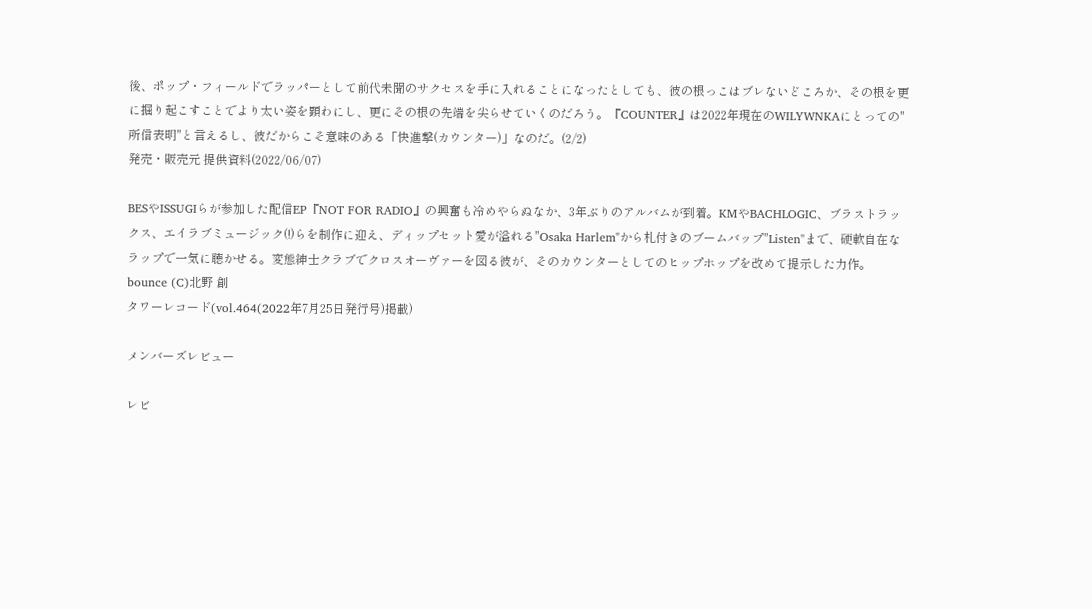後、ポップ・フィールドでラッパーとして前代未聞のサクセスを手に入れることになったとしても、彼の根っこはブレないどころか、その根を更に掘り起こすことでより太い姿を顕わにし、更にその根の先端を尖らせていくのだろう。『COUNTER』は2022年現在のWILYWNKAにとっての"所信表明"と言えるし、彼だからこそ意味のある「快進撃(カウンター)」なのだ。(2/2)
発売・販売元 提供資料(2022/06/07)

BESやISSUGIらが参加した配信EP『NOT FOR RADIO』の興奮も冷めやらぬなか、3年ぶりのアルバムが到着。KMやBACHLOGIC、ブラストラックス、エイラブミュージック(!)らを制作に迎え、ディップセット愛が溢れる"Osaka Harlem"から札付きのブームバップ"Listen"まで、硬軟自在なラップで一気に聴かせる。変態紳士クラブでクロスオーヴァーを図る彼が、そのカウンターとしてのヒップホップを改めて提示した力作。
bounce (C)北野 創
タワーレコード(vol.464(2022年7月25日発行号)掲載)

メンバーズレビュー

レビ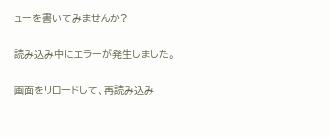ューを書いてみませんか?

読み込み中にエラーが発生しました。

画面をリロードして、再読み込み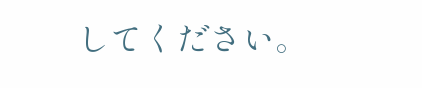してください。